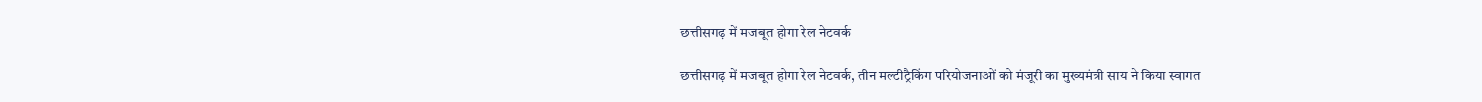छत्तीसगढ़ में मजबूत होगा रेल नेटवर्क

छत्तीसगढ़ में मजबूत होगा रेल नेटवर्क, तीन मल्टीट्रैकिंग परियोजनाओं को मंजूरी का मुख्यमंत्री साय ने किया स्वागत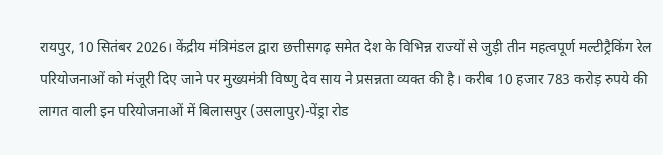रायपुर, 10 सितंबर 2026। केंद्रीय मंत्रिमंडल द्वारा छत्तीसगढ़ समेत देश के विभिन्न राज्यों से जुड़ी तीन महत्वपूर्ण मल्टीट्रैकिंग रेल परियोजनाओं को मंजूरी दिए जाने पर मुख्यमंत्री विष्णु देव साय ने प्रसन्नता व्यक्त की है। करीब 10 हजार 783 करोड़ रुपये की लागत वाली इन परियोजनाओं में बिलासपुर (उसलापुर)-पेंड्रा रोड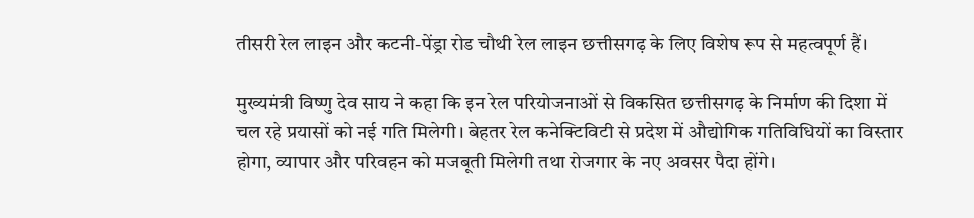तीसरी रेल लाइन और कटनी-पेंड्रा रोड चौथी रेल लाइन छत्तीसगढ़ के लिए विशेष रूप से महत्वपूर्ण हैं।

मुख्यमंत्री विष्णु देव साय ने कहा कि इन रेल परियोजनाओं से विकसित छत्तीसगढ़ के निर्माण की दिशा में चल रहे प्रयासों को नई गति मिलेगी। बेहतर रेल कनेक्टिविटी से प्रदेश में औद्योगिक गतिविधियों का विस्तार होगा, व्यापार और परिवहन को मजबूती मिलेगी तथा रोजगार के नए अवसर पैदा होंगे।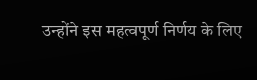उन्होंने इस महत्वपूर्ण निर्णय के लिए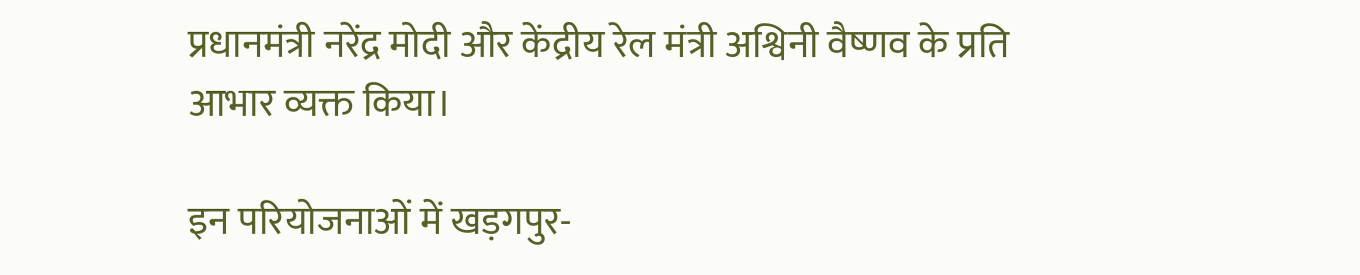प्रधानमंत्री नरेंद्र मोदी और केंद्रीय रेल मंत्री अश्विनी वैष्णव के प्रति आभार व्यक्त किया।

इन परियोजनाओं में खड़गपुर-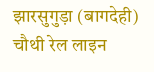झारसुगुड़ा (बागदेही) चौथी रेल लाइन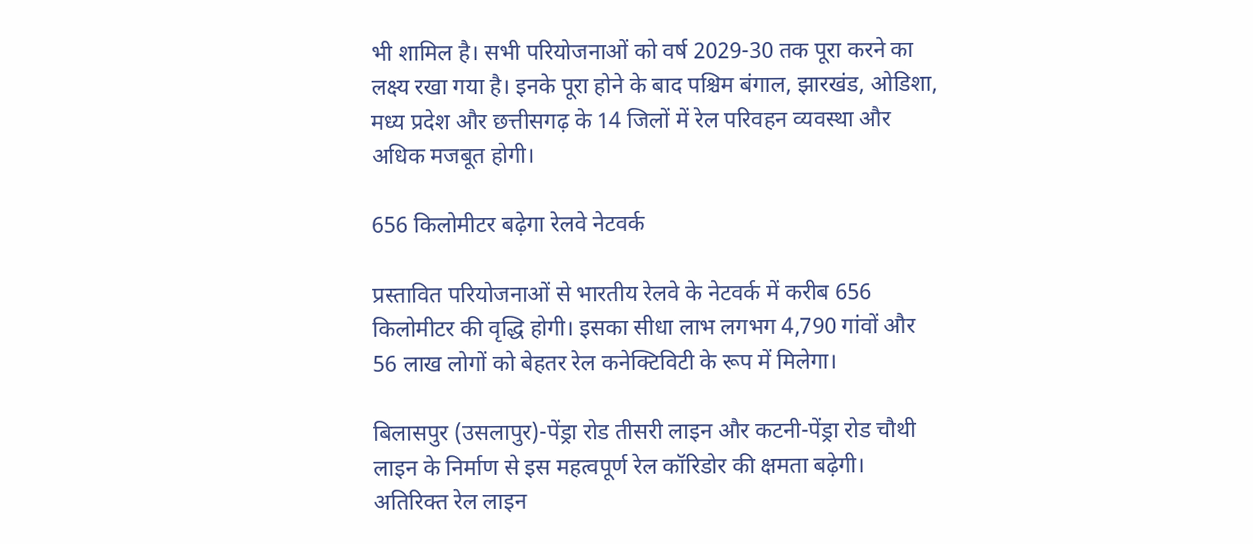भी शामिल है। सभी परियोजनाओं को वर्ष 2029-30 तक पूरा करने का लक्ष्य रखा गया है। इनके पूरा होने के बाद पश्चिम बंगाल, झारखंड, ओडिशा, मध्य प्रदेश और छत्तीसगढ़ के 14 जिलों में रेल परिवहन व्यवस्था और अधिक मजबूत होगी।

656 किलोमीटर बढ़ेगा रेलवे नेटवर्क

प्रस्तावित परियोजनाओं से भारतीय रेलवे के नेटवर्क में करीब 656 किलोमीटर की वृद्धि होगी। इसका सीधा लाभ लगभग 4,790 गांवों और 56 लाख लोगों को बेहतर रेल कनेक्टिविटी के रूप में मिलेगा।

बिलासपुर (उसलापुर)-पेंड्रा रोड तीसरी लाइन और कटनी-पेंड्रा रोड चौथी लाइन के निर्माण से इस महत्वपूर्ण रेल कॉरिडोर की क्षमता बढ़ेगी। अतिरिक्त रेल लाइन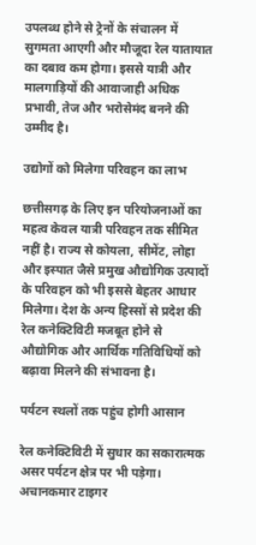उपलब्ध होने से ट्रेनों के संचालन में सुगमता आएगी और मौजूदा रेल यातायात का दबाव कम होगा। इससे यात्री और मालगाड़ियों की आवाजाही अधिक प्रभावी, तेज और भरोसेमंद बनने की उम्मीद है।

उद्योगों को मिलेगा परिवहन का लाभ

छत्तीसगढ़ के लिए इन परियोजनाओं का महत्व केवल यात्री परिवहन तक सीमित नहीं है। राज्य से कोयला, सीमेंट, लोहा और इस्पात जैसे प्रमुख औद्योगिक उत्पादों के परिवहन को भी इससे बेहतर आधार मिलेगा। देश के अन्य हिस्सों से प्रदेश की रेल कनेक्टिविटी मजबूत होने से औद्योगिक और आर्थिक गतिविधियों को बढ़ावा मिलने की संभावना है।

पर्यटन स्थलों तक पहुंच होगी आसान

रेल कनेक्टिविटी में सुधार का सकारात्मक असर पर्यटन क्षेत्र पर भी पड़ेगा। अचानकमार टाइगर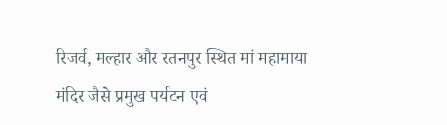रिजर्व, मल्हार और रतनपुर स्थित मां महामाया मंदिर जैसे प्रमुख पर्यटन एवं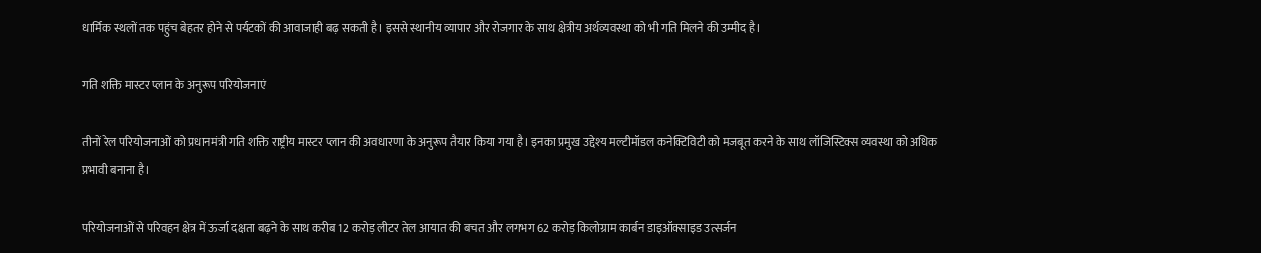धार्मिक स्थलों तक पहुंच बेहतर होने से पर्यटकों की आवाजाही बढ़ सकती है। इससे स्थानीय व्यापार और रोजगार के साथ क्षेत्रीय अर्थव्यवस्था को भी गति मिलने की उम्मीद है।

गति शक्ति मास्टर प्लान के अनुरूप परियोजनाएं

तीनों रेल परियोजनाओं को प्रधानमंत्री गति शक्ति राष्ट्रीय मास्टर प्लान की अवधारणा के अनुरूप तैयार किया गया है। इनका प्रमुख उद्देश्य मल्टीमॉडल कनेक्टिविटी को मजबूत करने के साथ लॉजिस्टिक्स व्यवस्था को अधिक प्रभावी बनाना है।

परियोजनाओं से परिवहन क्षेत्र में ऊर्जा दक्षता बढ़ने के साथ करीब 12 करोड़ लीटर तेल आयात की बचत और लगभग 62 करोड़ किलोग्राम कार्बन डाइऑक्साइड उत्सर्जन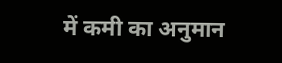में कमी का अनुमान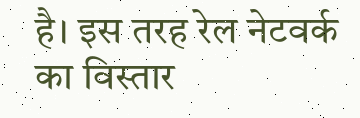है। इस तरह रेल नेटवर्क का विस्तार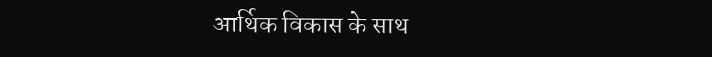आर्थिक विकास के साथ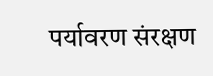पर्यावरण संरक्षण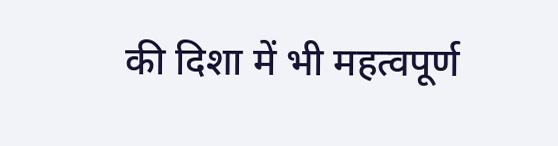की दिशा में भी महत्वपूर्ण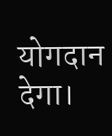योगदान देगा।